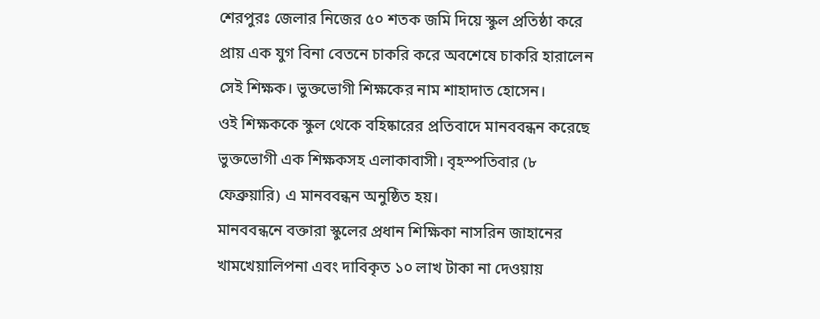শেরপুরঃ জেলার নিজের ৫০ শতক জমি দিয়ে স্কুল প্রতিষ্ঠা করে প্রায় এক যুগ বিনা বেতনে চাকরি করে অবশেষে চাকরি হারালেন সেই শিক্ষক। ভুক্তভোগী শিক্ষকের নাম শাহাদাত হোসেন।
ওই শিক্ষককে স্কুল থেকে বহিষ্কারের প্রতিবাদে মানববন্ধন করেছে ভুক্তভোগী এক শিক্ষকসহ এলাকাবাসী। বৃহস্পতিবার (৮ ফেব্রুয়ারি) এ মানববন্ধন অনুষ্ঠিত হয়।
মানববন্ধনে বক্তারা স্কুলের প্রধান শিক্ষিকা নাসরিন জাহানের খামখেয়ালিপনা এবং দাবিকৃত ১০ লাখ টাকা না দেওয়ায়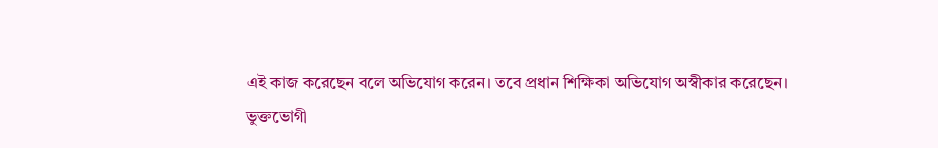এই কাজ করেছেন বলে অভিযোগ করেন। তবে প্রধান শিক্ষিকা অভিযোগ অস্বীকার করেছেন।
ভুক্তভোগী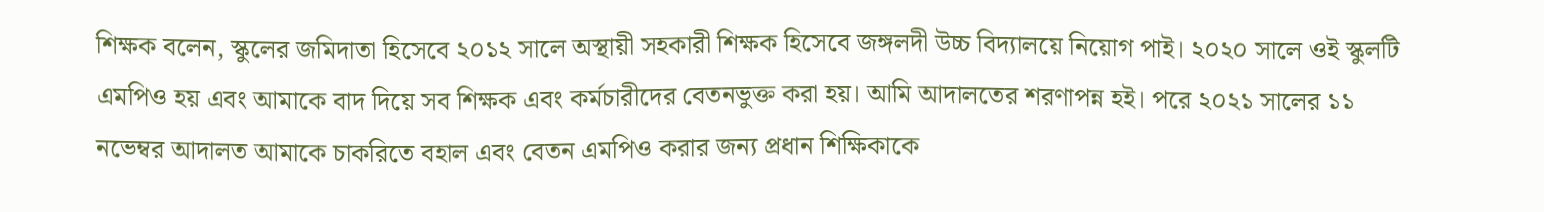শিক্ষক বলেন, স্কুলের জমিদাতা হিসেবে ২০১২ সালে অস্থায়ী সহকারী শিক্ষক হিসেবে জঙ্গলদী উচ্চ বিদ্যালয়ে নিয়োগ পাই। ২০২০ সালে ওই স্কুলটি এমপিও হয় এবং আমাকে বাদ দিয়ে সব শিক্ষক এবং কর্মচারীদের বেতনভুক্ত করা হয়। আমি আদালতের শরণাপন্ন হই। পরে ২০২১ সালের ১১ নভেম্বর আদালত আমাকে চাকরিতে বহাল এবং বেতন এমপিও করার জন্য প্রধান শিক্ষিকাকে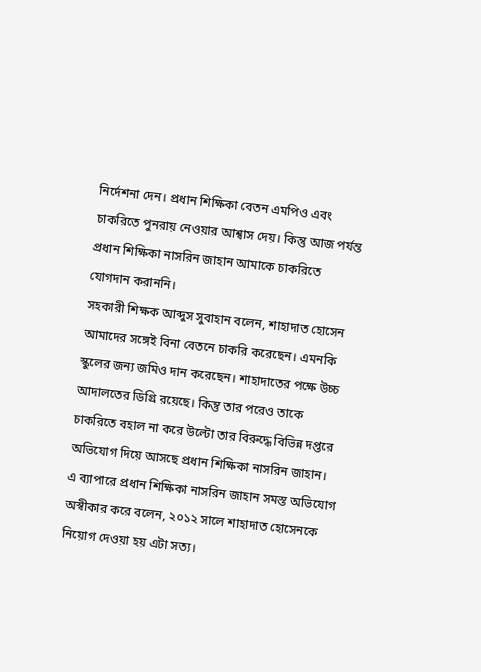নির্দেশনা দেন। প্রধান শিক্ষিকা বেতন এমপিও এবং চাকরিতে পুনরায় নেওয়ার আশ্বাস দেয়। কিন্তু আজ পর্যন্ত প্রধান শিক্ষিকা নাসরিন জাহান আমাকে চাকরিতে যোগদান করাননি।
সহকারী শিক্ষক আব্দুস সুবাহান বলেন, শাহাদাত হোসেন আমাদের সঙ্গেই বিনা বেতনে চাকরি করেছেন। এমনকি স্কুলের জন্য জমিও দান করেছেন। শাহাদাতের পক্ষে উচ্চ আদালতের ডিগ্রি রয়েছে। কিন্তু তার পরেও তাকে চাকরিতে বহাল না করে উল্টো তার বিরুদ্ধে বিভিন্ন দপ্তরে অভিযোগ দিয়ে আসছে প্রধান শিক্ষিকা নাসরিন জাহান।
এ ব্যাপারে প্রধান শিক্ষিকা নাসরিন জাহান সমস্ত অভিযোগ অস্বীকার করে বলেন, ২০১২ সালে শাহাদাত হোসেনকে নিয়োগ দেওয়া হয় এটা সত্য।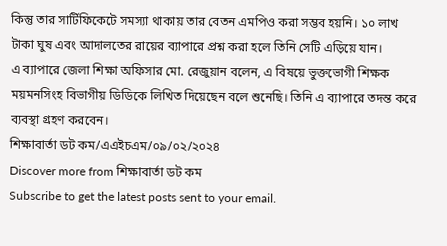কিন্তু তার সার্টিফিকেটে সমস্যা থাকায় তার বেতন এমপিও করা সম্ভব হয়নি। ১০ লাখ টাকা ঘুষ এবং আদালতের রায়ের ব্যাপারে প্রশ্ন করা হলে তিনি সেটি এড়িয়ে যান।
এ ব্যাপারে জেলা শিক্ষা অফিসার মো. রেজুয়ান বলেন, এ বিষয়ে ভুক্তভোগী শিক্ষক ময়মনসিংহ বিভাগীয় ডিডিকে লিখিত দিয়েছেন বলে শুনেছি। তিনি এ ব্যাপারে তদন্ত করে ব্যবস্থা গ্রহণ করবেন।
শিক্ষাবার্তা ডট কম/এএইচএম/০৯/০২/২০২৪
Discover more from শিক্ষাবার্তা ডট কম
Subscribe to get the latest posts sent to your email.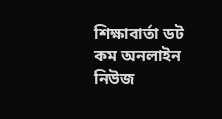শিক্ষাবার্তা ডট কম অনলাইন নিউজ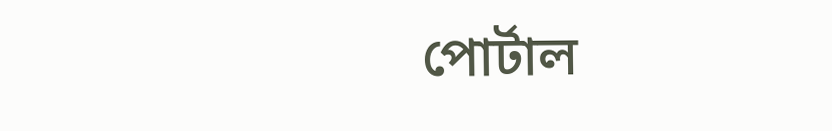পোর্টাল